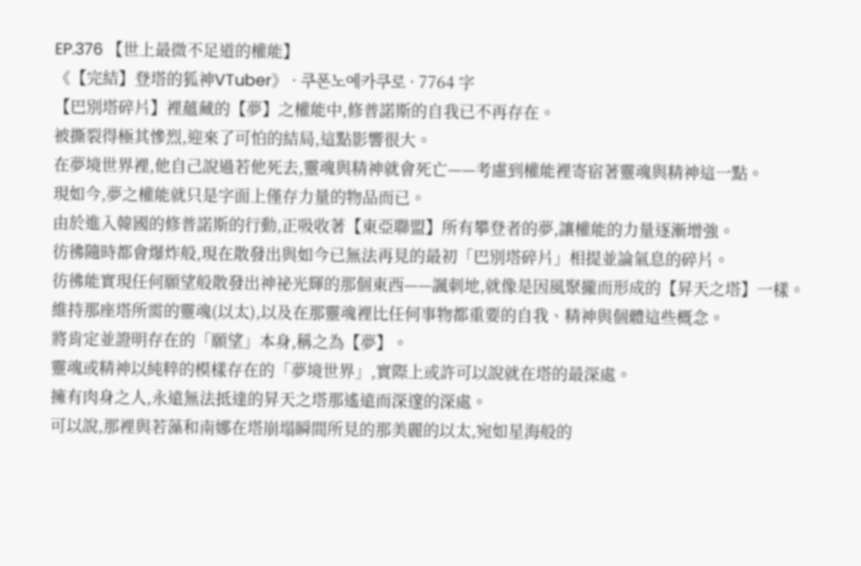EP.376 【世上最微不足道的權能】
《【完結】登塔的狐神VTuber》 · 쿠폰노예카쿠로 · 7764 字
【巴別塔碎片】裡蘊藏的【夢】之權能中,修普諾斯的自我已不再存在。
被撕裂得極其慘烈,迎來了可怕的結局,這點影響很大。
在夢境世界裡,他自己說過若他死去,靈魂與精神就會死亡——考慮到權能裡寄宿著靈魂與精神這一點。
現如今,夢之權能就只是字面上僅存力量的物品而已。
由於進入韓國的修普諾斯的行動,正吸收著【東亞聯盟】所有攀登者的夢,讓權能的力量逐漸增強。
彷彿隨時都會爆炸般,現在散發出與如今已無法再見的最初「巴別塔碎片」相提並論氣息的碎片。
彷彿能實現任何願望般散發出神祕光輝的那個東西——諷刺地,就像是因風聚攏而形成的【昇天之塔】一樣。
維持那座塔所需的靈魂(以太),以及在那靈魂裡比任何事物都重要的自我、精神與個體這些概念。
將肯定並證明存在的「願望」本身,稱之為【夢】。
靈魂或精神以純粹的模樣存在的「夢境世界」,實際上或許可以說就在塔的最深處。
擁有肉身之人,永遠無法抵達的昇天之塔那遙遠而深邃的深處。
可以說,那裡與若藻和南娜在塔崩塌瞬間所見的那美麗的以太,宛如星海般的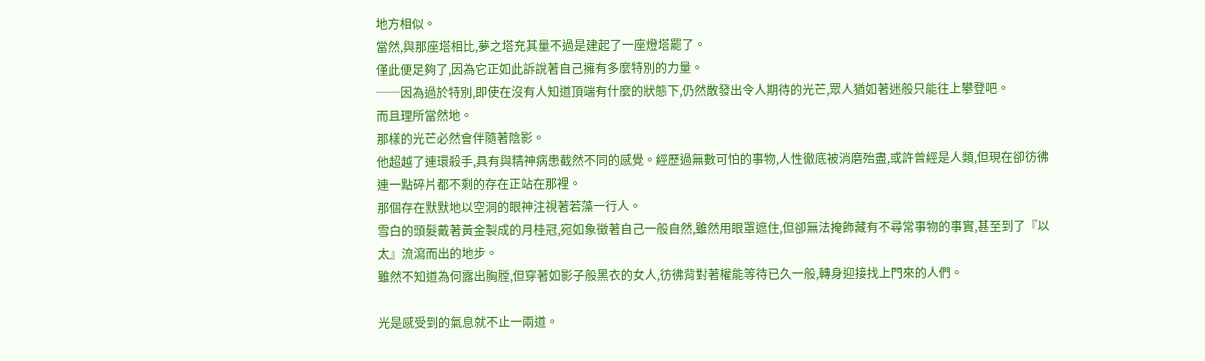地方相似。
當然,與那座塔相比,夢之塔充其量不過是建起了一座燈塔罷了。
僅此便足夠了,因為它正如此訴說著自己擁有多麼特別的力量。
──因為過於特別,即使在沒有人知道頂端有什麼的狀態下,仍然散發出令人期待的光芒,眾人猶如著迷般只能往上攀登吧。
而且理所當然地。
那樣的光芒必然會伴隨著陰影。
他超越了連環殺手,具有與精神病患截然不同的感覺。經歷過無數可怕的事物,人性徹底被消磨殆盡,或許曾經是人類,但現在卻彷彿連一點碎片都不剩的存在正站在那裡。
那個存在默默地以空洞的眼神注視著若藻一行人。
雪白的頭髮戴著黃金製成的月桂冠,宛如象徵著自己一般自然,雖然用眼罩遮住,但卻無法掩飾藏有不尋常事物的事實,甚至到了『以太』流瀉而出的地步。
雖然不知道為何露出胸膛,但穿著如影子般黑衣的女人,彷彿背對著權能等待已久一般,轉身迎接找上門來的人們。

光是感受到的氣息就不止一兩道。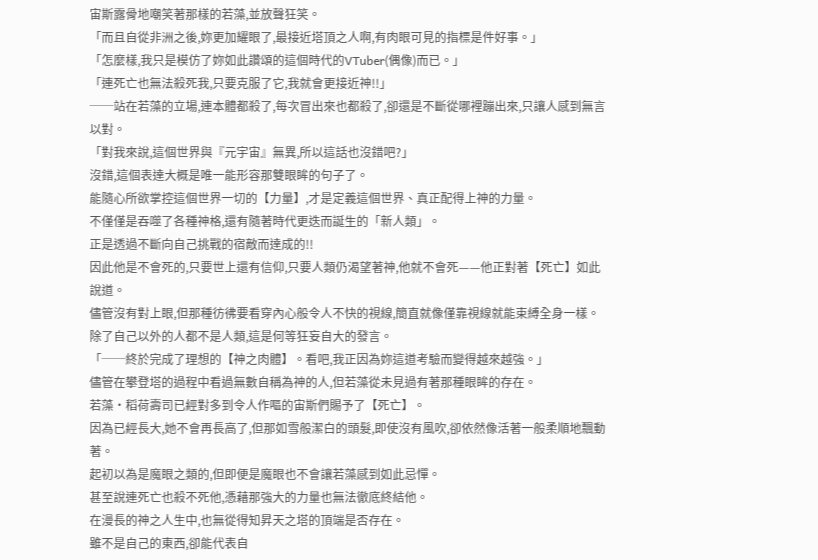宙斯露骨地嘲笑著那樣的若藻,並放聲狂笑。
「而且自從非洲之後,妳更加耀眼了,最接近塔頂之人啊,有肉眼可見的指標是件好事。」
「怎麼樣,我只是模仿了妳如此讚頌的這個時代的VTuber(偶像)而已。」
「連死亡也無法殺死我,只要克服了它,我就會更接近神!!」
──站在若藻的立場,連本體都殺了,每次冒出來也都殺了,卻還是不斷從哪裡蹦出來,只讓人感到無言以對。
「對我來說,這個世界與『元宇宙』無異,所以這話也沒錯吧?」
沒錯,這個表達大概是唯一能形容那雙眼眸的句子了。
能隨心所欲掌控這個世界一切的【力量】,才是定義這個世界、真正配得上神的力量。
不僅僅是吞噬了各種神格,還有隨著時代更迭而誕生的「新人類」。
正是透過不斷向自己挑戰的宿敵而達成的!!
因此他是不會死的,只要世上還有信仰,只要人類仍渴望著神,他就不會死——他正對著【死亡】如此說道。
儘管沒有對上眼,但那種彷彿要看穿內心般令人不快的視線,簡直就像僅靠視線就能束縛全身一樣。
除了自己以外的人都不是人類,這是何等狂妄自大的發言。
「──終於完成了理想的【神之肉體】。看吧,我正因為妳這道考驗而變得越來越強。」
儘管在攀登塔的過程中看過無數自稱為神的人,但若藻從未見過有著那種眼眸的存在。
若藻・稻荷壽司已經對多到令人作嘔的宙斯們賜予了【死亡】。
因為已經長大,她不會再長高了,但那如雪般潔白的頭髮,即使沒有風吹,卻依然像活著一般柔順地飄動著。
起初以為是魔眼之類的,但即便是魔眼也不會讓若藻感到如此忌憚。
甚至說連死亡也殺不死他,憑藉那強大的力量也無法徹底終結他。
在漫長的神之人生中,也無從得知昇天之塔的頂端是否存在。
雖不是自己的東西,卻能代表自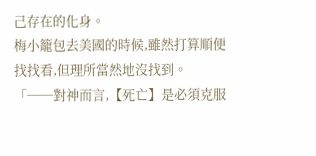己存在的化身。
梅小籠包去美國的時候,雖然打算順便找找看,但理所當然地沒找到。
「──對神而言,【死亡】是必須克服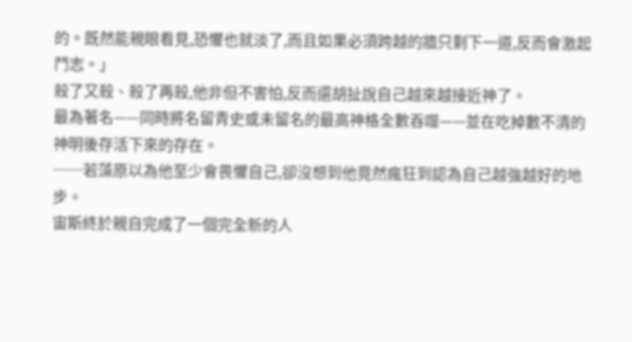的。既然能親眼看見,恐懼也就淡了,而且如果必須跨越的牆只剩下一道,反而會激起鬥志。」
殺了又殺、殺了再殺,他非但不害怕,反而還胡扯說自己越來越接近神了。
最為著名——同時將名留青史或未留名的最高神格全數吞噬——並在吃掉數不清的神明後存活下來的存在。
──若藻原以為他至少會畏懼自己,卻沒想到他竟然瘋狂到認為自己越強越好的地步。
宙斯終於親自完成了一個完全新的人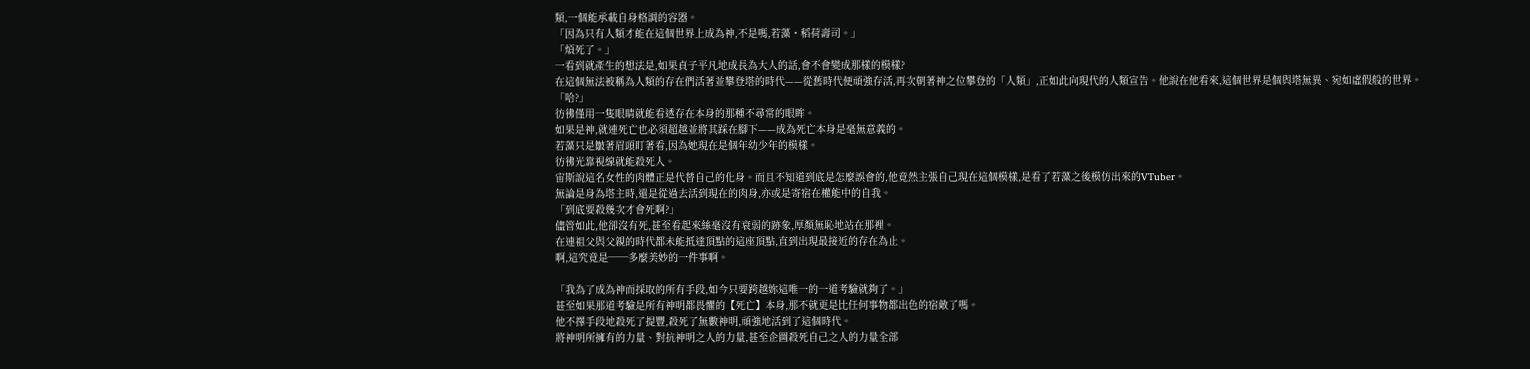類,一個能承載自身格調的容器。
「因為只有人類才能在這個世界上成為神,不是嗎,若藻・稻荷壽司。」
「煩死了。」
一看到就產生的想法是,如果貞子平凡地成長為大人的話,會不會變成那樣的模樣?
在這個無法被稱為人類的存在們活著並攀登塔的時代——從舊時代便頑強存活,再次朝著神之位攀登的「人類」,正如此向現代的人類宣告。他說在他看來,這個世界是個與塔無異、宛如虛假般的世界。
「哈?」
彷彿僅用一隻眼睛就能看透存在本身的那種不尋常的眼眸。
如果是神,就連死亡也必須超越並將其踩在腳下——成為死亡本身是毫無意義的。
若藻只是皺著眉頭盯著看,因為她現在是個年幼少年的模樣。
彷彿光靠視線就能殺死人。
宙斯說這名女性的肉體正是代替自己的化身。而且不知道到底是怎麼誤會的,他竟然主張自己現在這個模樣,是看了若藻之後模仿出來的VTuber。
無論是身為塔主時,還是從過去活到現在的肉身,亦或是寄宿在權能中的自我。
「到底要殺幾次才會死啊?」
儘管如此,他卻沒有死,甚至看起來絲毫沒有衰弱的跡象,厚顏無恥地站在那裡。
在連祖父與父親的時代都未能抵達頂點的這座頂點,直到出現最接近的存在為止。
啊,這究竟是──多麼美妙的一件事啊。

「我為了成為神而採取的所有手段,如今只要跨越妳這唯一的一道考驗就夠了。」
甚至如果那道考驗是所有神明都畏懼的【死亡】本身,那不就更是比任何事物都出色的宿敵了嗎。
他不擇手段地殺死了提豐,殺死了無數神明,頑強地活到了這個時代。
將神明所擁有的力量、對抗神明之人的力量,甚至企圖殺死自己之人的力量全部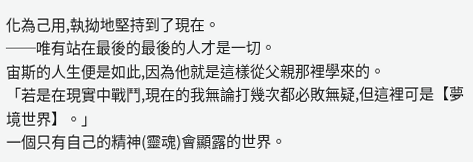化為己用,執拗地堅持到了現在。
──唯有站在最後的最後的人才是一切。
宙斯的人生便是如此,因為他就是這樣從父親那裡學來的。
「若是在現實中戰鬥,現在的我無論打幾次都必敗無疑,但這裡可是【夢境世界】。」
一個只有自己的精神(靈魂)會顯露的世界。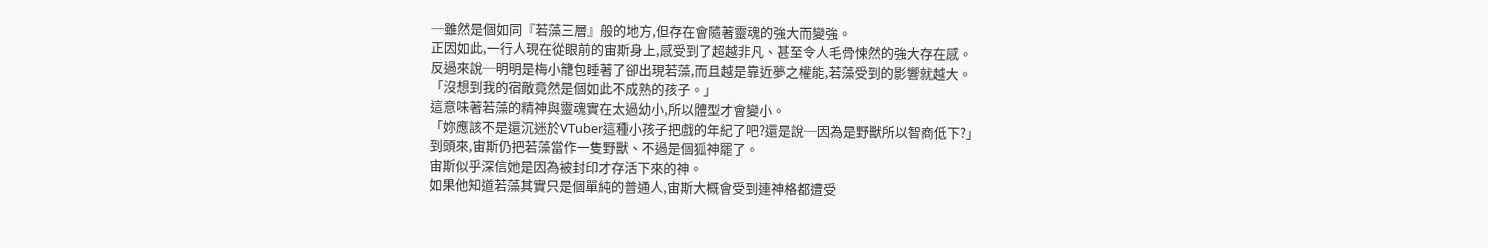─雖然是個如同『若藻三層』般的地方,但存在會隨著靈魂的強大而變強。
正因如此,一行人現在從眼前的宙斯身上,感受到了超越非凡、甚至令人毛骨悚然的強大存在感。
反過來說─明明是梅小籠包睡著了卻出現若藻,而且越是靠近夢之權能,若藻受到的影響就越大。
「沒想到我的宿敵竟然是個如此不成熟的孩子。」
這意味著若藻的精神與靈魂實在太過幼小,所以體型才會變小。
「妳應該不是還沉迷於VTuber這種小孩子把戲的年紀了吧?還是說─因為是野獸所以智商低下?」
到頭來,宙斯仍把若藻當作一隻野獸、不過是個狐神罷了。
宙斯似乎深信她是因為被封印才存活下來的神。
如果他知道若藻其實只是個單純的普通人,宙斯大概會受到連神格都遭受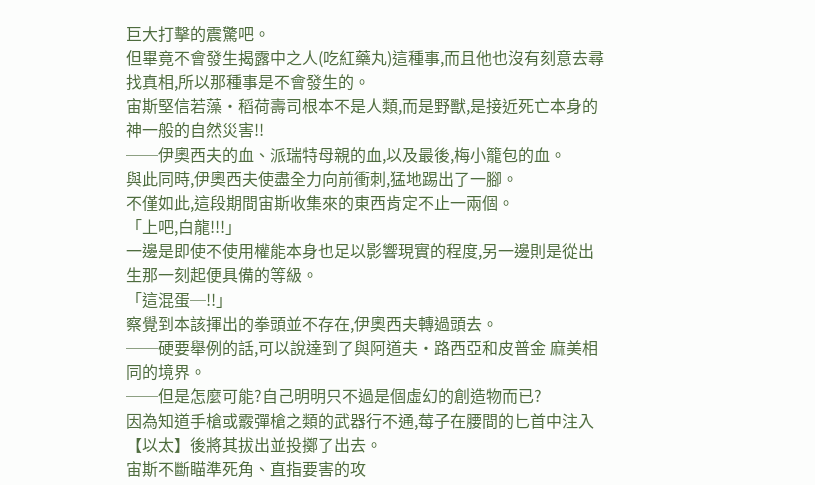巨大打擊的震驚吧。
但畢竟不會發生揭露中之人(吃紅藥丸)這種事,而且他也沒有刻意去尋找真相,所以那種事是不會發生的。
宙斯堅信若藻・稻荷壽司根本不是人類,而是野獸,是接近死亡本身的神一般的自然災害!!
──伊奧西夫的血、派瑞特母親的血,以及最後,梅小籠包的血。
與此同時,伊奧西夫使盡全力向前衝刺,猛地踢出了一腳。
不僅如此,這段期間宙斯收集來的東西肯定不止一兩個。
「上吧,白龍!!!」
一邊是即使不使用權能本身也足以影響現實的程度,另一邊則是從出生那一刻起便具備的等級。
「這混蛋─!!」
察覺到本該揮出的拳頭並不存在,伊奧西夫轉過頭去。
──硬要舉例的話,可以說達到了與阿道夫・路西亞和皮普金 麻美相同的境界。
──但是怎麼可能?自己明明只不過是個虛幻的創造物而已?
因為知道手槍或霰彈槍之類的武器行不通,莓子在腰間的匕首中注入【以太】後將其拔出並投擲了出去。
宙斯不斷瞄準死角、直指要害的攻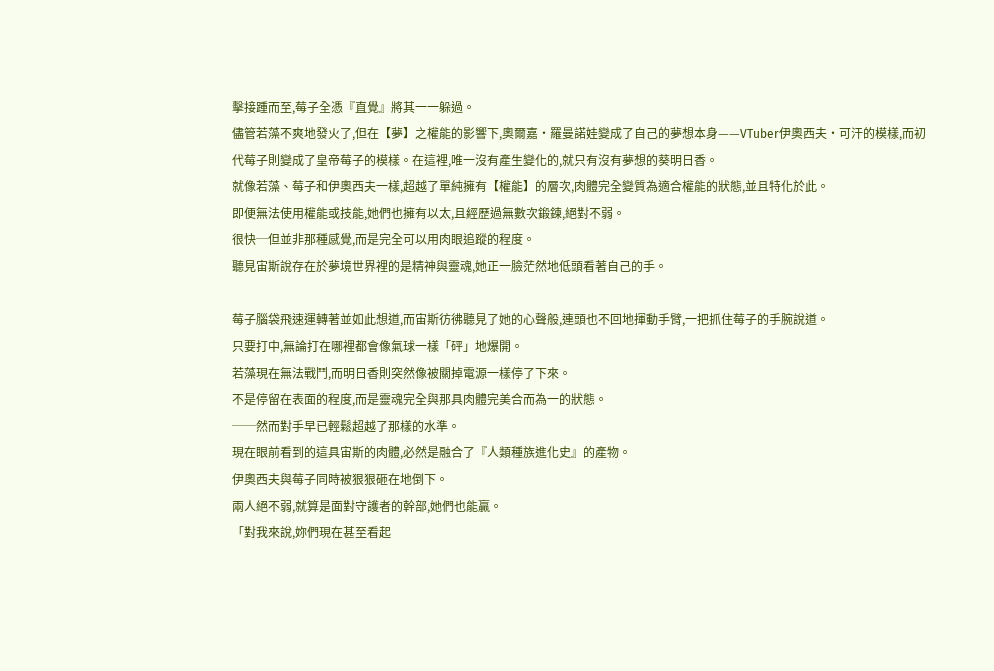擊接踵而至,莓子全憑『直覺』將其一一躲過。
儘管若藻不爽地發火了,但在【夢】之權能的影響下,奧爾嘉・羅曼諾娃變成了自己的夢想本身——VTuber伊奧西夫・可汗的模樣,而初代莓子則變成了皇帝莓子的模樣。在這裡,唯一沒有產生變化的,就只有沒有夢想的葵明日香。
就像若藻、莓子和伊奧西夫一樣,超越了單純擁有【權能】的層次,肉體完全變質為適合權能的狀態,並且特化於此。
即便無法使用權能或技能,她們也擁有以太,且經歷過無數次鍛鍊,絕對不弱。
很快─但並非那種感覺,而是完全可以用肉眼追蹤的程度。
聽見宙斯說存在於夢境世界裡的是精神與靈魂,她正一臉茫然地低頭看著自己的手。

莓子腦袋飛速運轉著並如此想道,而宙斯彷彿聽見了她的心聲般,連頭也不回地揮動手臂,一把抓住莓子的手腕說道。
只要打中,無論打在哪裡都會像氣球一樣「砰」地爆開。
若藻現在無法戰鬥,而明日香則突然像被關掉電源一樣停了下來。
不是停留在表面的程度,而是靈魂完全與那具肉體完美合而為一的狀態。
──然而對手早已輕鬆超越了那樣的水準。
現在眼前看到的這具宙斯的肉體,必然是融合了『人類種族進化史』的產物。
伊奧西夫與莓子同時被狠狠砸在地倒下。
兩人絕不弱,就算是面對守護者的幹部,她們也能贏。
「對我來說,妳們現在甚至看起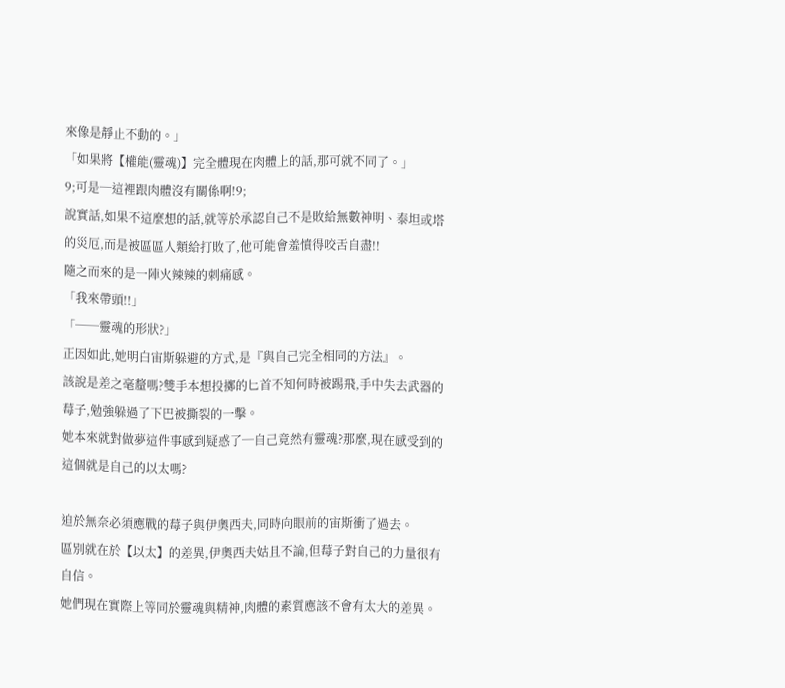來像是靜止不動的。」
「如果將【權能(靈魂)】完全體現在肉體上的話,那可就不同了。」
9;可是─這裡跟肉體沒有關係啊!9;
說實話,如果不這麼想的話,就等於承認自己不是敗給無數神明、泰坦或塔的災厄,而是被區區人類給打敗了,他可能會羞憤得咬舌自盡!!
隨之而來的是一陣火辣辣的刺痛感。
「我來帶頭!!」
「──靈魂的形狀?」
正因如此,她明白宙斯躲避的方式,是『與自己完全相同的方法』。
該說是差之毫釐嗎?雙手本想投擲的匕首不知何時被踢飛,手中失去武器的莓子,勉強躲過了下巴被撕裂的一擊。
她本來就對做夢這件事感到疑惑了─自己竟然有靈魂?那麼,現在感受到的這個就是自己的以太嗎?

迫於無奈必須應戰的莓子與伊奧西夫,同時向眼前的宙斯衝了過去。
區別就在於【以太】的差異,伊奧西夫姑且不論,但莓子對自己的力量很有自信。
她們現在實際上等同於靈魂與精神,肉體的素質應該不會有太大的差異。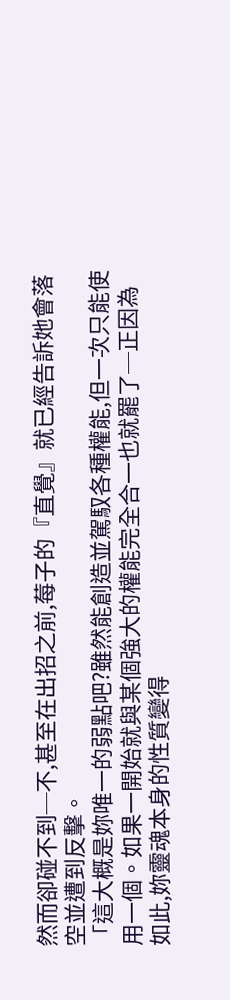然而卻碰不到─不,甚至在出招之前,莓子的『直覺』就已經告訴她會落空並遭到反擊。
「這大概是妳唯一的弱點吧?雖然能創造並駕馭各種權能,但一次只能使用一個。如果一開始就與某個強大的權能完全合一也就罷了─正因為如此,妳靈魂本身的性質變得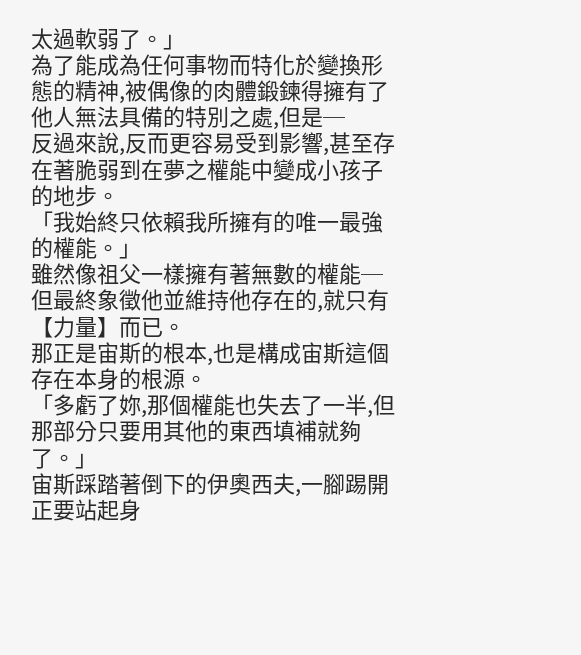太過軟弱了。」
為了能成為任何事物而特化於變換形態的精神,被偶像的肉體鍛鍊得擁有了他人無法具備的特別之處,但是─
反過來說,反而更容易受到影響,甚至存在著脆弱到在夢之權能中變成小孩子的地步。
「我始終只依賴我所擁有的唯一最強的權能。」
雖然像祖父一樣擁有著無數的權能─但最終象徵他並維持他存在的,就只有【力量】而已。
那正是宙斯的根本,也是構成宙斯這個存在本身的根源。
「多虧了妳,那個權能也失去了一半,但那部分只要用其他的東西填補就夠了。」
宙斯踩踏著倒下的伊奧西夫,一腳踢開正要站起身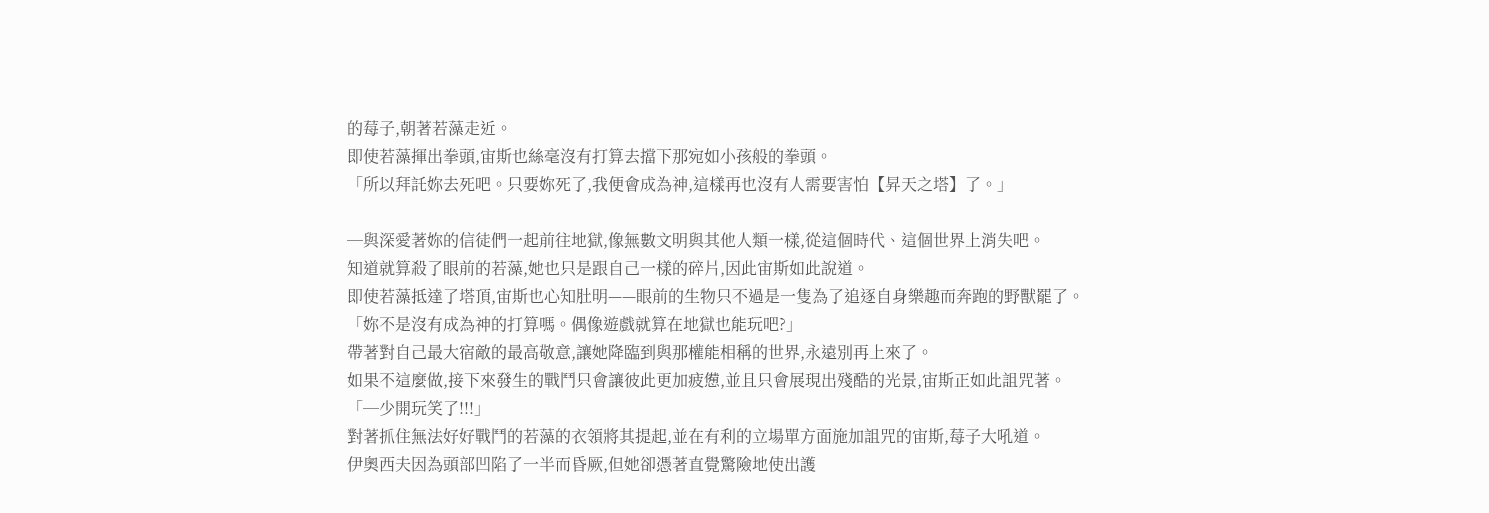的莓子,朝著若藻走近。
即使若藻揮出拳頭,宙斯也絲毫沒有打算去擋下那宛如小孩般的拳頭。
「所以拜託妳去死吧。只要妳死了,我便會成為神,這樣再也沒有人需要害怕【昇天之塔】了。」

─與深愛著妳的信徒們一起前往地獄,像無數文明與其他人類一樣,從這個時代、這個世界上消失吧。
知道就算殺了眼前的若藻,她也只是跟自己一樣的碎片,因此宙斯如此說道。
即使若藻抵達了塔頂,宙斯也心知肚明——眼前的生物只不過是一隻為了追逐自身樂趣而奔跑的野獸罷了。
「妳不是沒有成為神的打算嗎。偶像遊戲就算在地獄也能玩吧?」
帶著對自己最大宿敵的最高敬意,讓她降臨到與那權能相稱的世界,永遠別再上來了。
如果不這麼做,接下來發生的戰鬥只會讓彼此更加疲憊,並且只會展現出殘酷的光景,宙斯正如此詛咒著。
「─少開玩笑了!!!」
對著抓住無法好好戰鬥的若藻的衣領將其提起,並在有利的立場單方面施加詛咒的宙斯,莓子大吼道。
伊奧西夫因為頭部凹陷了一半而昏厥,但她卻憑著直覺驚險地使出護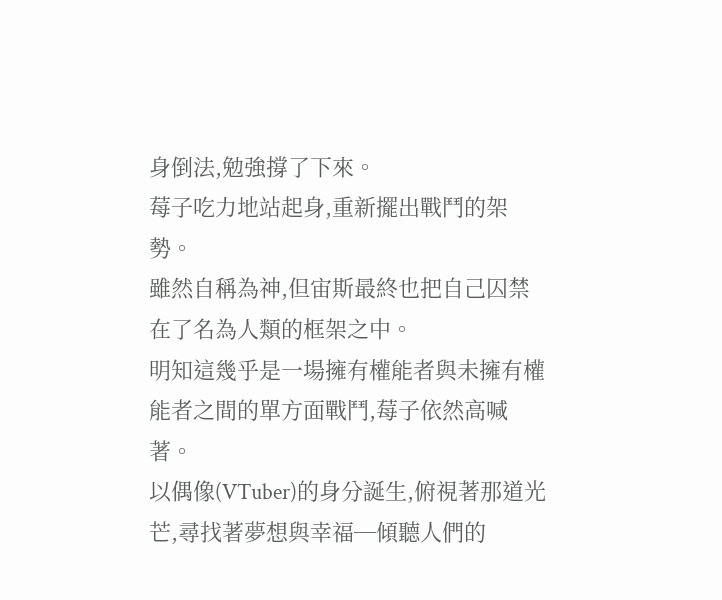身倒法,勉強撐了下來。
莓子吃力地站起身,重新擺出戰鬥的架勢。
雖然自稱為神,但宙斯最終也把自己囚禁在了名為人類的框架之中。
明知這幾乎是一場擁有權能者與未擁有權能者之間的單方面戰鬥,莓子依然高喊著。
以偶像(VTuber)的身分誕生,俯視著那道光芒,尋找著夢想與幸福─傾聽人們的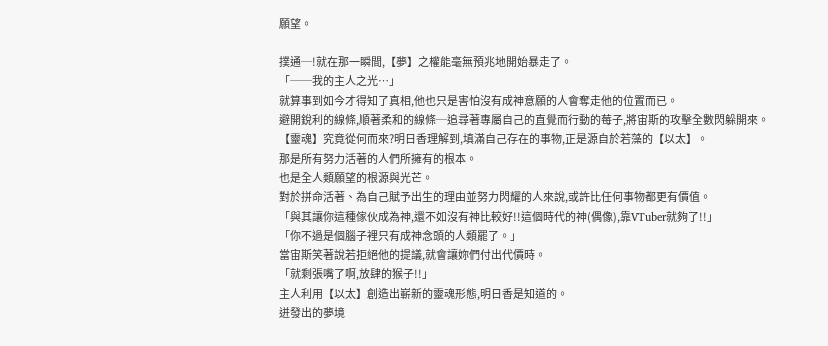願望。

撲通─!就在那一瞬間,【夢】之權能毫無預兆地開始暴走了。
「──我的主人之光…」
就算事到如今才得知了真相,他也只是害怕沒有成神意願的人會奪走他的位置而已。
避開銳利的線條,順著柔和的線條─追尋著專屬自己的直覺而行動的莓子,將宙斯的攻擊全數閃躲開來。
【靈魂】究竟從何而來?明日香理解到,填滿自己存在的事物,正是源自於若藻的【以太】。
那是所有努力活著的人們所擁有的根本。
也是全人類願望的根源與光芒。
對於拼命活著、為自己賦予出生的理由並努力閃耀的人來說,或許比任何事物都更有價值。
「與其讓你這種傢伙成為神,還不如沒有神比較好!!這個時代的神(偶像),靠VTuber就夠了!!」
「你不過是個腦子裡只有成神念頭的人類罷了。」
當宙斯笑著說若拒絕他的提議,就會讓妳們付出代價時。
「就剩張嘴了啊,放肆的猴子!!」
主人利用【以太】創造出嶄新的靈魂形態,明日香是知道的。
迸發出的夢境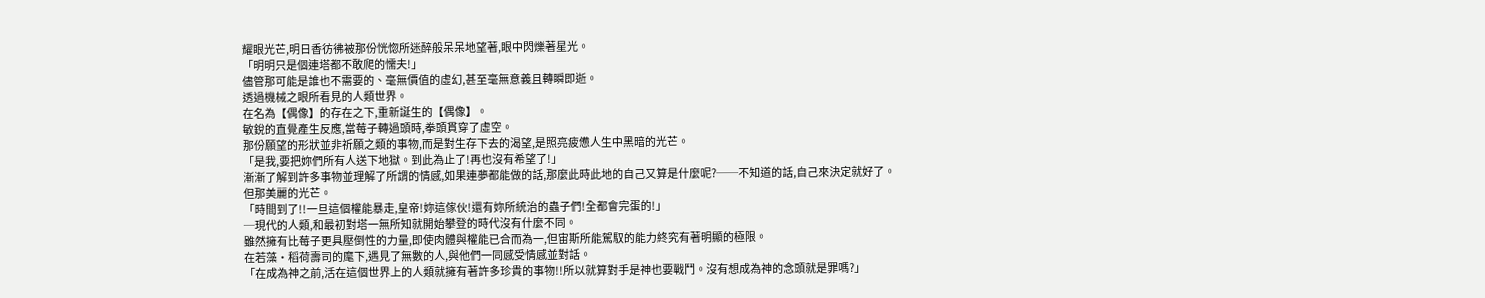耀眼光芒,明日香彷彿被那份恍惚所迷醉般呆呆地望著,眼中閃爍著星光。
「明明只是個連塔都不敢爬的懦夫!」
儘管那可能是誰也不需要的、毫無價值的虛幻,甚至毫無意義且轉瞬即逝。
透過機械之眼所看見的人類世界。
在名為【偶像】的存在之下,重新誕生的【偶像】。
敏銳的直覺產生反應,當莓子轉過頭時,拳頭貫穿了虛空。
那份願望的形狀並非祈願之類的事物,而是對生存下去的渴望,是照亮疲憊人生中黑暗的光芒。
「是我,要把妳們所有人送下地獄。到此為止了!再也沒有希望了!」
漸漸了解到許多事物並理解了所謂的情感,如果連夢都能做的話,那麼此時此地的自己又算是什麼呢?──不知道的話,自己來決定就好了。
但那美麗的光芒。
「時間到了!!一旦這個權能暴走,皇帝!妳這傢伙!還有妳所統治的蟲子們!全都會完蛋的!」
─現代的人類,和最初對塔一無所知就開始攀登的時代沒有什麼不同。
雖然擁有比莓子更具壓倒性的力量,即使肉體與權能已合而為一,但宙斯所能駕馭的能力終究有著明顯的極限。
在若藻・稻荷壽司的麾下,遇見了無數的人,與他們一同感受情感並對話。
「在成為神之前,活在這個世界上的人類就擁有著許多珍貴的事物!!所以就算對手是神也要戰鬥。沒有想成為神的念頭就是罪嗎?」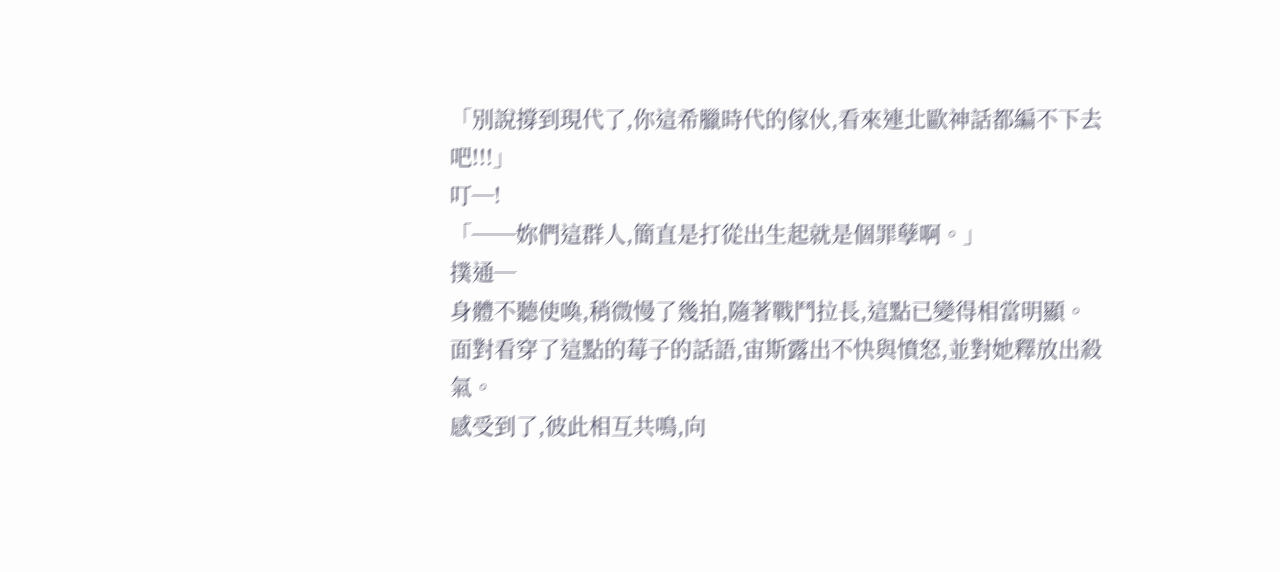「別說撐到現代了,你這希臘時代的傢伙,看來連北歐神話都編不下去吧!!!」
叮─!
「──妳們這群人,簡直是打從出生起就是個罪孽啊。」
撲通─
身體不聽使喚,稍微慢了幾拍,隨著戰鬥拉長,這點已變得相當明顯。
面對看穿了這點的莓子的話語,宙斯露出不快與憤怒,並對她釋放出殺氣。
感受到了,彼此相互共鳴,向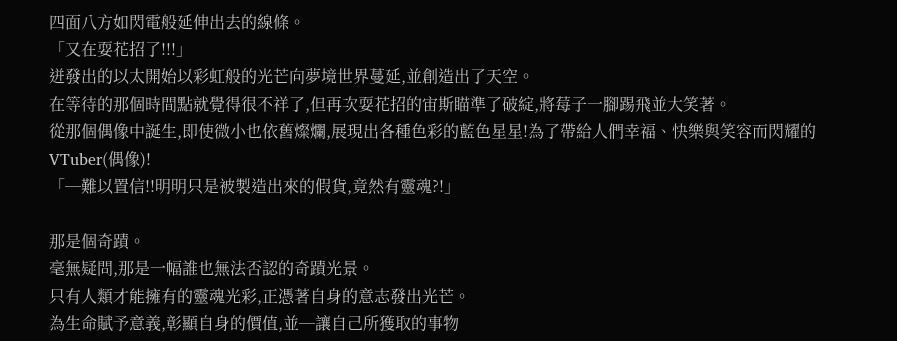四面八方如閃電般延伸出去的線條。
「又在耍花招了!!!」
迸發出的以太開始以彩虹般的光芒向夢境世界蔓延,並創造出了天空。
在等待的那個時間點就覺得很不祥了,但再次耍花招的宙斯瞄準了破綻,將莓子一腳踢飛並大笑著。
從那個偶像中誕生,即使微小也依舊燦爛,展現出各種色彩的藍色星星!為了帶給人們幸福、快樂與笑容而閃耀的VTuber(偶像)!
「─難以置信!!明明只是被製造出來的假貨,竟然有靈魂?!」

那是個奇蹟。
毫無疑問,那是一幅誰也無法否認的奇蹟光景。
只有人類才能擁有的靈魂光彩,正憑著自身的意志發出光芒。
為生命賦予意義,彰顯自身的價值,並─讓自己所獲取的事物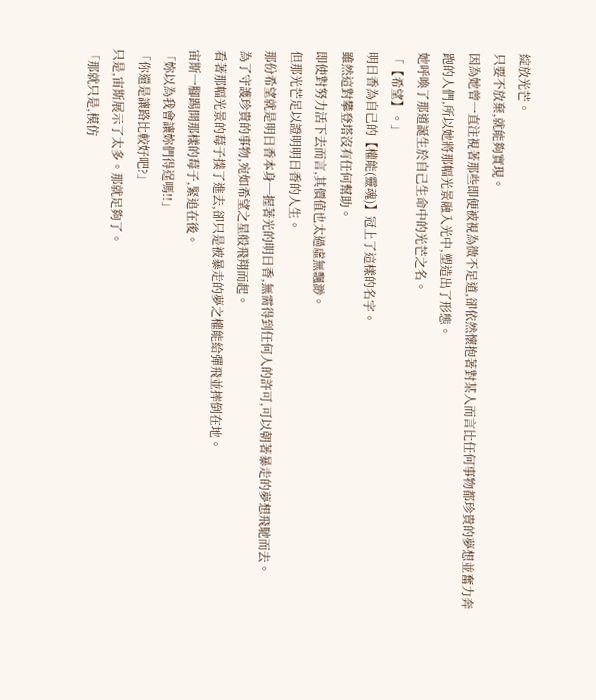綻放光芒。
只要不放棄,就能夠實現。
因為她曾一直注視著那些即便被視為微不足道,卻依然懷抱著對某人而言比任何事物都珍貴的夢想並奮力奔跑的人們,所以她將那幅光景融入光中,塑造出了形態。
她呼喚了那道誕生於自己生命中的光芒之名。
「【希望】。」
明日香為自己的【權能(靈魂)】冠上了這樣的名字。
雖然這對攀登塔沒有任何幫助。
即使對努力活下去而言,其價值也太過虛無飄渺。
但那光芒足以證明明日香的人生。
那份希望就是明日香本身─握著光的明日香,無需得到任何人的許可,可以朝著暴走的夢想飛馳而去。
為了守護珍貴的事物,宛如希望之星般飛翔而起。
看著那幅光景的莓子撲了進去,卻只是被暴走的夢之權能給彈飛並摔倒在地。
宙斯一腳踢開那樣的莓子,緊追在後。
「妳以為我會讓妳們得逞嗎!!」
「你還是讓路比較好吧?」
只是,宙斯展示了太多。那就足夠了。
「那就只是,模仿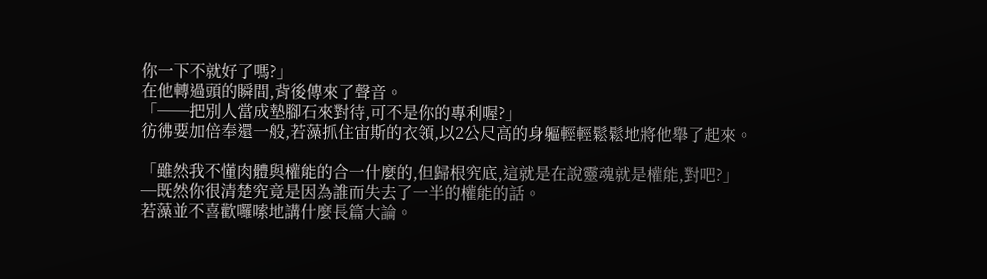你一下不就好了嗎?」
在他轉過頭的瞬間,背後傳來了聲音。
「──把別人當成墊腳石來對待,可不是你的專利喔?」
彷彿要加倍奉還一般,若藻抓住宙斯的衣領,以2公尺高的身軀輕輕鬆鬆地將他舉了起來。

「雖然我不懂肉體與權能的合一什麼的,但歸根究底,這就是在說靈魂就是權能,對吧?」
─既然你很清楚究竟是因為誰而失去了一半的權能的話。
若藻並不喜歡囉嗦地講什麼長篇大論。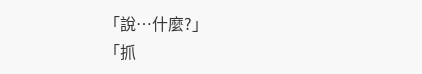「說…什麼?」
「抓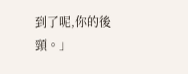到了呢,你的後頸。」